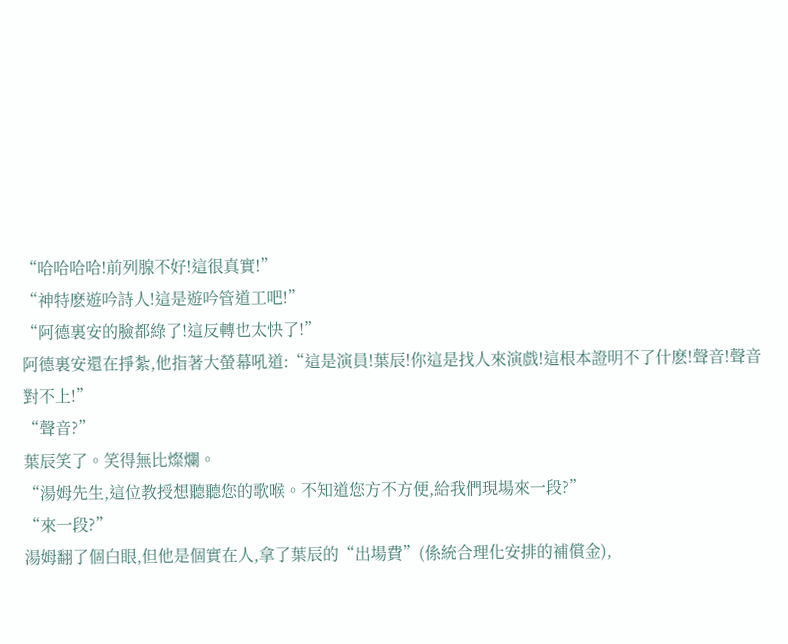“哈哈哈哈!前列腺不好!這很真實!”
“神特麽遊吟詩人!這是遊吟管道工吧!”
“阿德裏安的臉都綠了!這反轉也太快了!”
阿德裏安還在掙紮,他指著大螢幕吼道:“這是演員!葉辰!你這是找人來演戲!這根本證明不了什麽!聲音!聲音對不上!”
“聲音?”
葉辰笑了。笑得無比燦爛。
“湯姆先生,這位教授想聽聽您的歌喉。不知道您方不方便,給我們現場來一段?”
“來一段?”
湯姆翻了個白眼,但他是個實在人,拿了葉辰的“出場費”(係統合理化安排的補償金),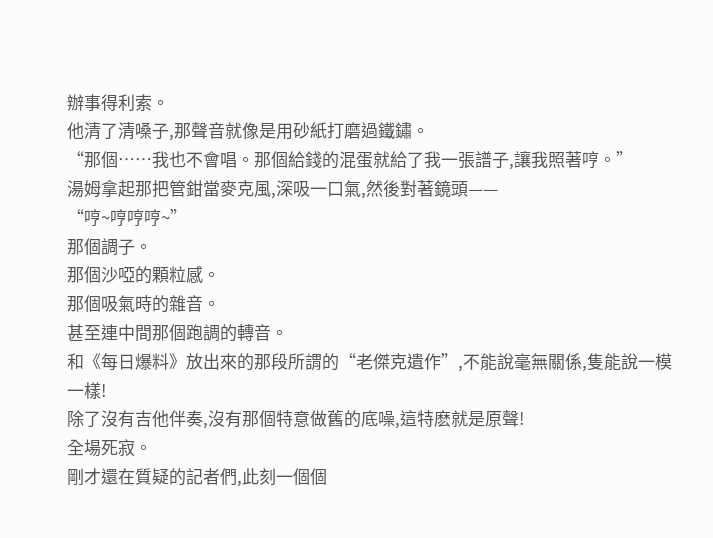辦事得利索。
他清了清嗓子,那聲音就像是用砂紙打磨過鐵鏽。
“那個……我也不會唱。那個給錢的混蛋就給了我一張譜子,讓我照著哼。”
湯姆拿起那把管鉗當麥克風,深吸一口氣,然後對著鏡頭——
“哼~哼哼哼~”
那個調子。
那個沙啞的顆粒感。
那個吸氣時的雜音。
甚至連中間那個跑調的轉音。
和《每日爆料》放出來的那段所謂的“老傑克遺作”,不能說毫無關係,隻能說一模一樣!
除了沒有吉他伴奏,沒有那個特意做舊的底噪,這特麽就是原聲!
全場死寂。
剛才還在質疑的記者們,此刻一個個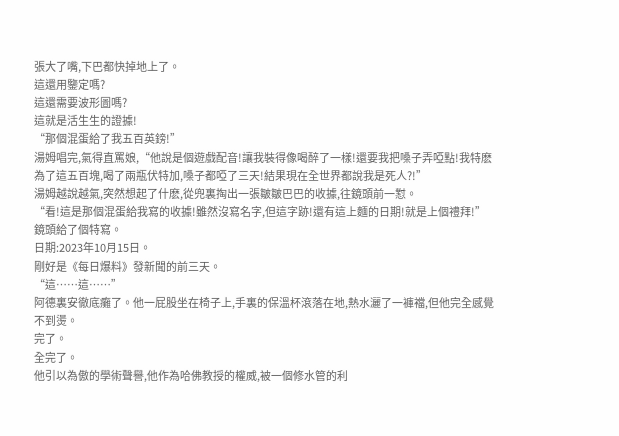張大了嘴,下巴都快掉地上了。
這還用鑒定嗎?
這還需要波形圖嗎?
這就是活生生的證據!
“那個混蛋給了我五百英鎊!”
湯姆唱完,氣得直罵娘,“他說是個遊戲配音!讓我裝得像喝醉了一樣!還要我把嗓子弄啞點!我特麽為了這五百塊,喝了兩瓶伏特加,嗓子都啞了三天!結果現在全世界都說我是死人?!”
湯姆越說越氣,突然想起了什麽,從兜裏掏出一張皺皺巴巴的收據,往鏡頭前一懟。
“看!這是那個混蛋給我寫的收據!雖然沒寫名字,但這字跡!還有這上麵的日期!就是上個禮拜!”
鏡頭給了個特寫。
日期:2023年10月15日。
剛好是《每日爆料》發新聞的前三天。
“這……這……”
阿德裏安徹底癱了。他一屁股坐在椅子上,手裏的保溫杯滾落在地,熱水灑了一褲襠,但他完全感覺不到燙。
完了。
全完了。
他引以為傲的學術聲譽,他作為哈佛教授的權威,被一個修水管的利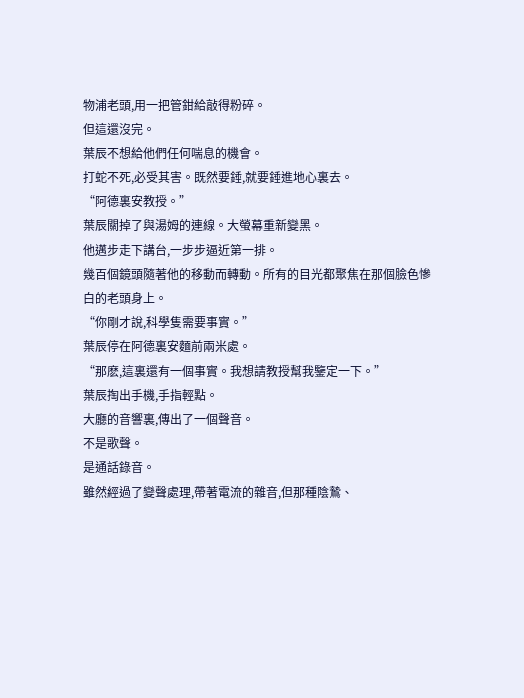物浦老頭,用一把管鉗給敲得粉碎。
但這還沒完。
葉辰不想給他們任何喘息的機會。
打蛇不死,必受其害。既然要錘,就要錘進地心裏去。
“阿德裏安教授。”
葉辰關掉了與湯姆的連線。大螢幕重新變黑。
他邁步走下講台,一步步逼近第一排。
幾百個鏡頭隨著他的移動而轉動。所有的目光都聚焦在那個臉色慘白的老頭身上。
“你剛才說,科學隻需要事實。”
葉辰停在阿德裏安麵前兩米處。
“那麽,這裏還有一個事實。我想請教授幫我鑒定一下。”
葉辰掏出手機,手指輕點。
大廳的音響裏,傳出了一個聲音。
不是歌聲。
是通話錄音。
雖然經過了變聲處理,帶著電流的雜音,但那種陰鷙、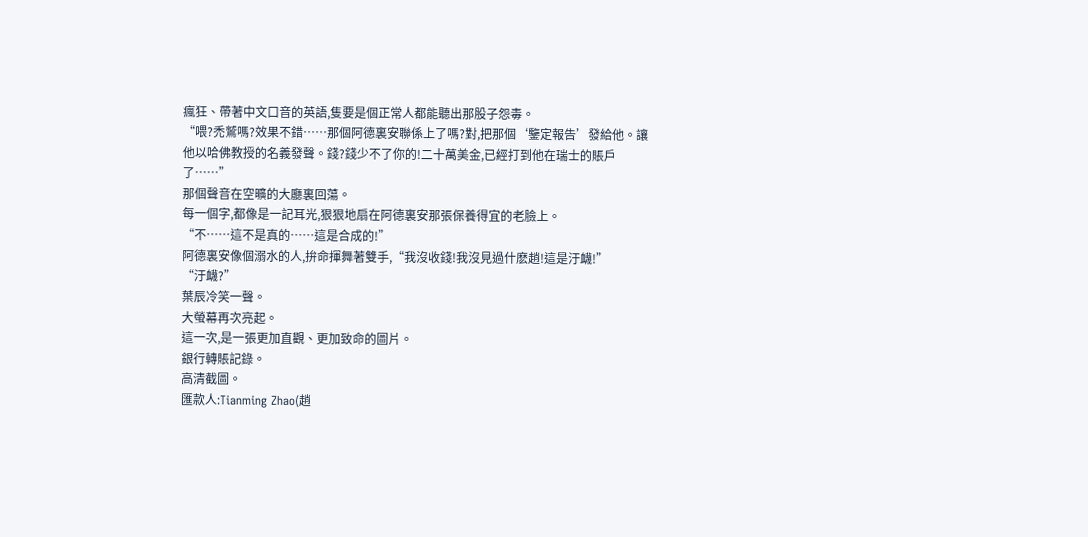瘋狂、帶著中文口音的英語,隻要是個正常人都能聽出那股子怨毒。
“喂?禿鷲嗎?效果不錯……那個阿德裏安聯係上了嗎?對,把那個‘鑒定報告’發給他。讓他以哈佛教授的名義發聲。錢?錢少不了你的!二十萬美金,已經打到他在瑞士的賬戶了……”
那個聲音在空曠的大廳裏回蕩。
每一個字,都像是一記耳光,狠狠地扇在阿德裏安那張保養得宜的老臉上。
“不……這不是真的……這是合成的!”
阿德裏安像個溺水的人,拚命揮舞著雙手,“我沒收錢!我沒見過什麽趙!這是汙衊!”
“汙衊?”
葉辰冷笑一聲。
大螢幕再次亮起。
這一次,是一張更加直觀、更加致命的圖片。
銀行轉賬記錄。
高清截圖。
匯款人:Tianming Zhao(趙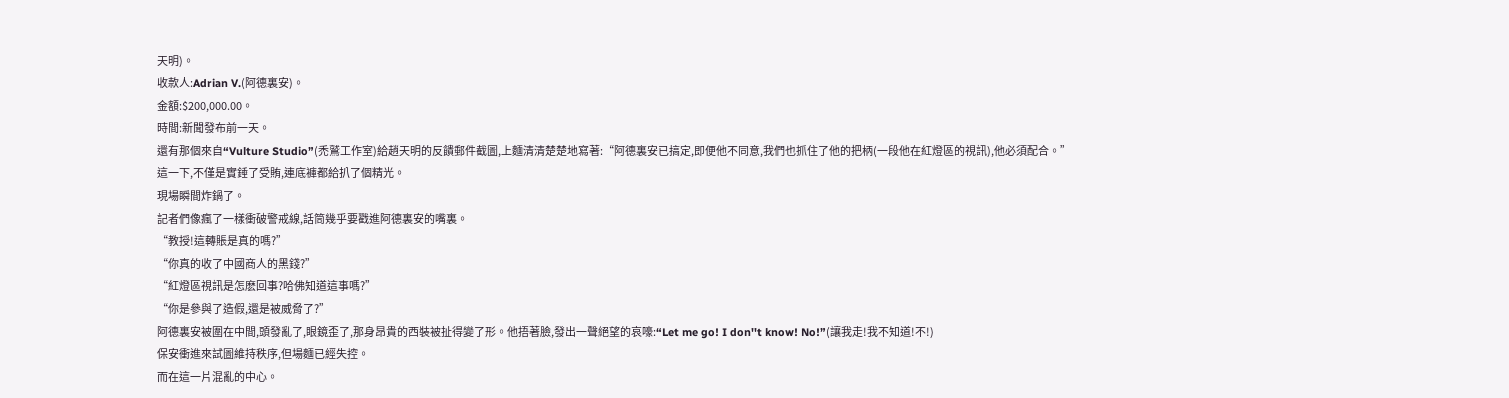天明)。
收款人:Adrian V.(阿德裏安)。
金額:$200,000.00。
時間:新聞發布前一天。
還有那個來自“Vulture Studio”(禿鷲工作室)給趙天明的反饋郵件截圖,上麵清清楚楚地寫著:“阿德裏安已搞定,即便他不同意,我們也抓住了他的把柄(一段他在紅燈區的視訊),他必須配合。”
這一下,不僅是實錘了受賄,連底褲都給扒了個精光。
現場瞬間炸鍋了。
記者們像瘋了一樣衝破警戒線,話筒幾乎要戳進阿德裏安的嘴裏。
“教授!這轉賬是真的嗎?”
“你真的收了中國商人的黑錢?”
“紅燈區視訊是怎麽回事?哈佛知道這事嗎?”
“你是參與了造假,還是被威脅了?”
阿德裏安被圍在中間,頭發亂了,眼鏡歪了,那身昂貴的西裝被扯得變了形。他捂著臉,發出一聲絕望的哀嚎:“Let me go! I don''t know! No!”(讓我走!我不知道!不!)
保安衝進來試圖維持秩序,但場麵已經失控。
而在這一片混亂的中心。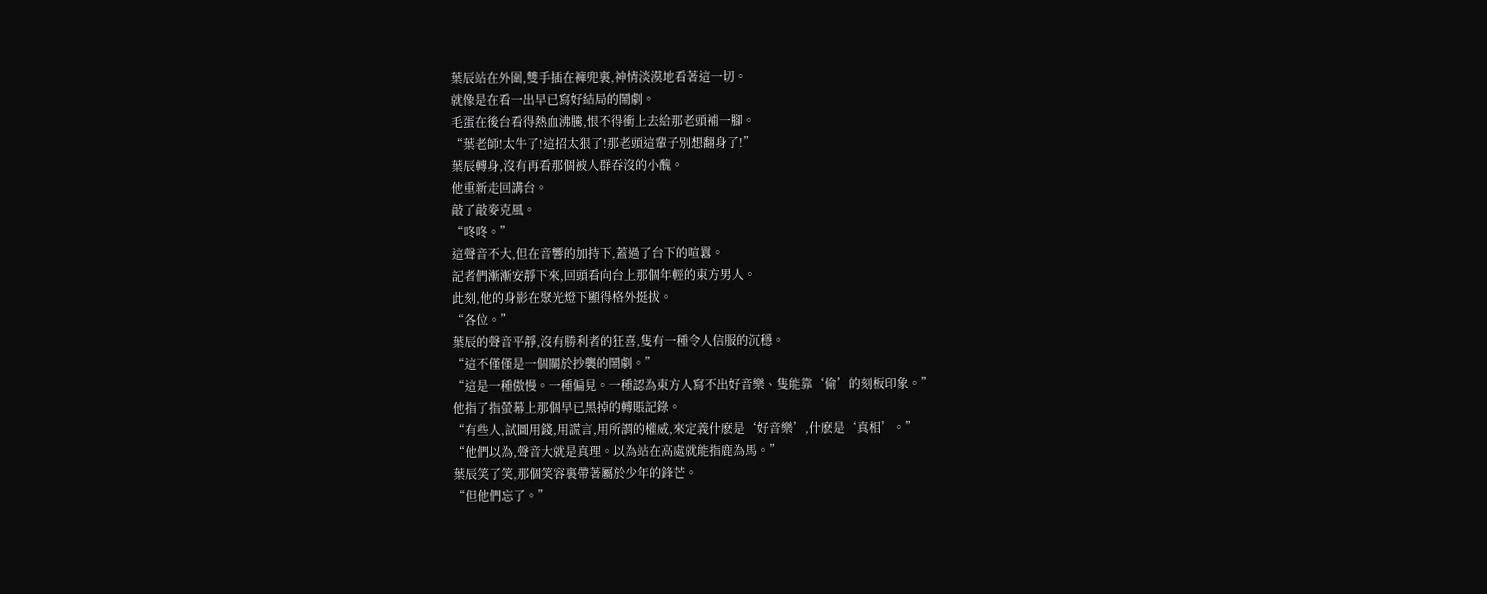葉辰站在外圍,雙手插在褲兜裏,神情淡漠地看著這一切。
就像是在看一出早已寫好結局的鬧劇。
毛蛋在後台看得熱血沸騰,恨不得衝上去給那老頭補一腳。
“葉老師!太牛了!這招太狠了!那老頭這輩子別想翻身了!”
葉辰轉身,沒有再看那個被人群吞沒的小醜。
他重新走回講台。
敲了敲麥克風。
“咚咚。”
這聲音不大,但在音響的加持下,蓋過了台下的喧囂。
記者們漸漸安靜下來,回頭看向台上那個年輕的東方男人。
此刻,他的身影在聚光燈下顯得格外挺拔。
“各位。”
葉辰的聲音平靜,沒有勝利者的狂喜,隻有一種令人信服的沉穩。
“這不僅僅是一個關於抄襲的鬧劇。”
“這是一種傲慢。一種偏見。一種認為東方人寫不出好音樂、隻能靠‘偷’的刻板印象。”
他指了指螢幕上那個早已黑掉的轉賬記錄。
“有些人,試圖用錢,用謊言,用所謂的權威,來定義什麽是‘好音樂’,什麽是‘真相’。”
“他們以為,聲音大就是真理。以為站在高處就能指鹿為馬。”
葉辰笑了笑,那個笑容裏帶著屬於少年的鋒芒。
“但他們忘了。”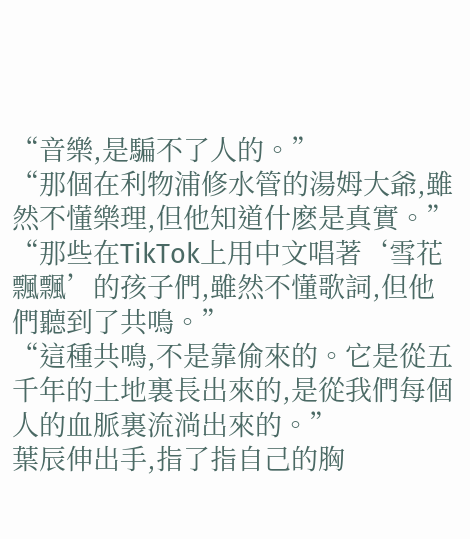“音樂,是騙不了人的。”
“那個在利物浦修水管的湯姆大爺,雖然不懂樂理,但他知道什麽是真實。”
“那些在TikTok上用中文唱著‘雪花飄飄’的孩子們,雖然不懂歌詞,但他們聽到了共鳴。”
“這種共鳴,不是靠偷來的。它是從五千年的土地裏長出來的,是從我們每個人的血脈裏流淌出來的。”
葉辰伸出手,指了指自己的胸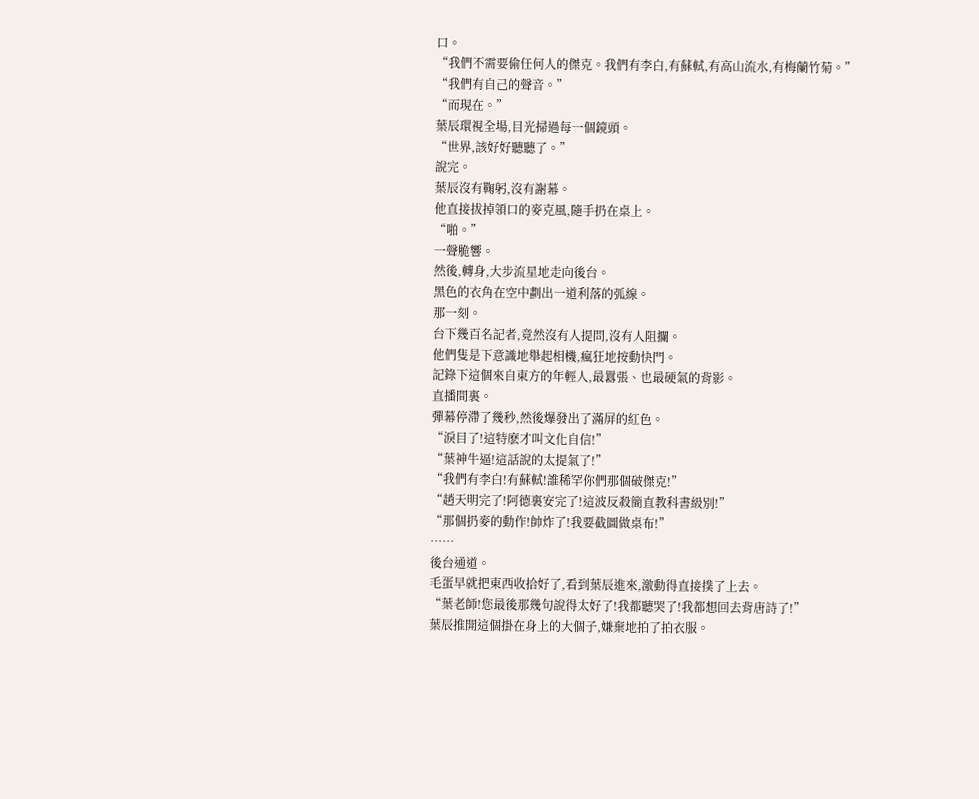口。
“我們不需要偷任何人的傑克。我們有李白,有蘇軾,有高山流水,有梅蘭竹菊。”
“我們有自己的聲音。”
“而現在。”
葉辰環視全場,目光掃過每一個鏡頭。
“世界,該好好聽聽了。”
說完。
葉辰沒有鞠躬,沒有謝幕。
他直接拔掉領口的麥克風,隨手扔在桌上。
“啪。”
一聲脆響。
然後,轉身,大步流星地走向後台。
黑色的衣角在空中劃出一道利落的弧線。
那一刻。
台下幾百名記者,竟然沒有人提問,沒有人阻攔。
他們隻是下意識地舉起相機,瘋狂地按動快門。
記錄下這個來自東方的年輕人,最囂張、也最硬氣的背影。
直播間裏。
彈幕停滯了幾秒,然後爆發出了滿屏的紅色。
“淚目了!這特麽才叫文化自信!”
“葉神牛逼!這話說的太提氣了!”
“我們有李白!有蘇軾!誰稀罕你們那個破傑克!”
“趙天明完了!阿德裏安完了!這波反殺簡直教科書級別!”
“那個扔麥的動作!帥炸了!我要截圖做桌布!”
……
後台通道。
毛蛋早就把東西收拾好了,看到葉辰進來,激動得直接撲了上去。
“葉老師!您最後那幾句說得太好了!我都聽哭了!我都想回去背唐詩了!”
葉辰推開這個掛在身上的大個子,嫌棄地拍了拍衣服。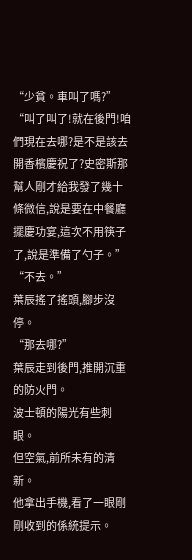“少貧。車叫了嗎?”
“叫了叫了!就在後門!咱們現在去哪?是不是該去開香檳慶祝了?史密斯那幫人剛才給我發了幾十條微信,說是要在中餐廳擺慶功宴,這次不用筷子了,說是準備了勺子。”
“不去。”
葉辰搖了搖頭,腳步沒停。
“那去哪?”
葉辰走到後門,推開沉重的防火門。
波士頓的陽光有些刺眼。
但空氣,前所未有的清新。
他拿出手機,看了一眼剛剛收到的係統提示。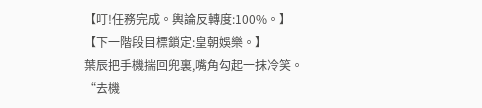【叮!任務完成。輿論反轉度:100%。】
【下一階段目標鎖定:皇朝娛樂。】
葉辰把手機揣回兜裏,嘴角勾起一抹冷笑。
“去機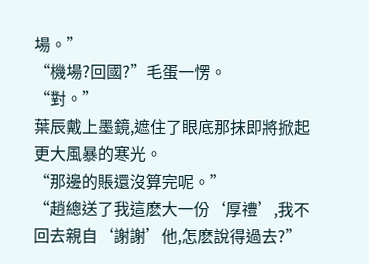場。”
“機場?回國?”毛蛋一愣。
“對。”
葉辰戴上墨鏡,遮住了眼底那抹即將掀起更大風暴的寒光。
“那邊的賬還沒算完呢。”
“趙總送了我這麽大一份‘厚禮’,我不回去親自‘謝謝’他,怎麽說得過去?”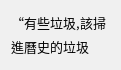“有些垃圾,該掃進曆史的垃圾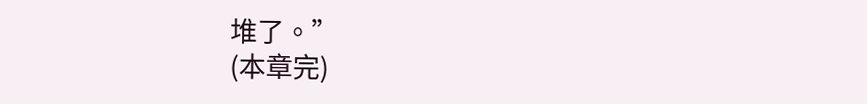堆了。”
(本章完)